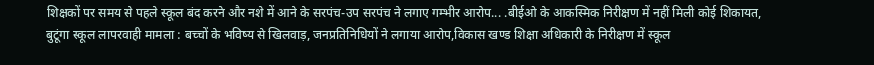शिक्षकों पर समय से पहले स्कूल बंद करने और नशे में आने के सरपंच-उप सरपंच ने लगाए गम्भीर आरोप... .बीईओ के आकस्मिक निरीक्षण में नहीं मिली कोई शिकायत,
बुटूंगा स्कूल लापरवाही मामला : बच्चों के भविष्य से खिलवाड़, जनप्रतिनिधियों ने लगाया आरोप,विकास खण्ड शिक्षा अधिकारी के निरीक्षण में स्कूल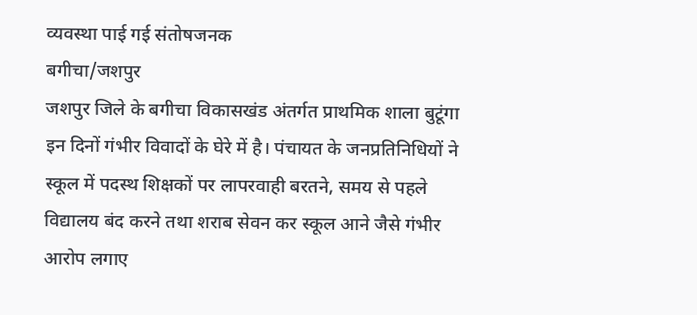व्यवस्था पाई गई संतोषजनक
बगीचा/जशपुर
जशपुर जिले के बगीचा विकासखंड अंतर्गत प्राथमिक शाला बुटूंगा इन दिनों गंभीर विवादों के घेरे में है। पंचायत के जनप्रतिनिधियों ने स्कूल में पदस्थ शिक्षकों पर लापरवाही बरतने, समय से पहले विद्यालय बंद करने तथा शराब सेवन कर स्कूल आने जैसे गंभीर आरोप लगाए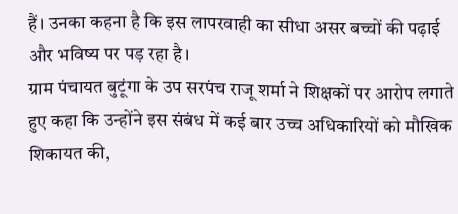हैं। उनका कहना है कि इस लापरवाही का सीधा असर बच्चों की पढ़ाई और भविष्य पर पड़ रहा है।
ग्राम पंचायत बुटूंगा के उप सरपंच राजू शर्मा ने शिक्षकों पर आरोप लगाते हुए कहा कि उन्होंने इस संबंध में कई बार उच्च अधिकारियों को मौखिक शिकायत की,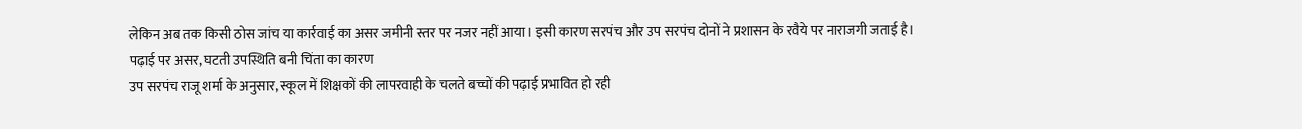लेकिन अब तक किसी ठोस जांच या कार्रवाई का असर जमीनी स्तर पर नजर नहीं आया। इसी कारण सरपंच और उप सरपंच दोनों ने प्रशासन के रवैये पर नाराजगी जताई है।
पढ़ाई पर असर, घटती उपस्थिति बनी चिंता का कारण
उप सरपंच राजू शर्मा के अनुसार, स्कूल में शिक्षकों की लापरवाही के चलते बच्चों की पढ़ाई प्रभावित हो रही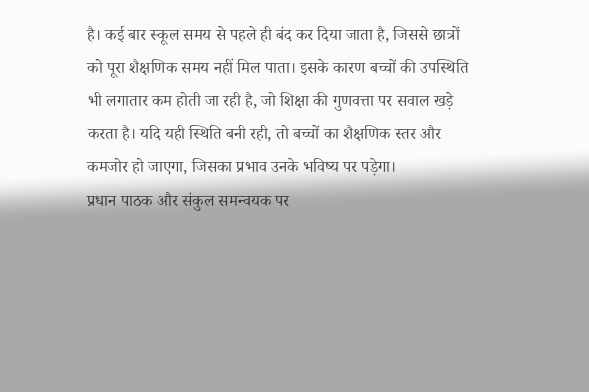है। कई बार स्कूल समय से पहले ही बंद कर दिया जाता है, जिससे छात्रों को पूरा शैक्षणिक समय नहीं मिल पाता। इसके कारण बच्चों की उपस्थिति भी लगातार कम होती जा रही है, जो शिक्षा की गुणवत्ता पर सवाल खड़े करता है। यदि यही स्थिति बनी रही, तो बच्चों का शैक्षणिक स्तर और कमजोर हो जाएगा, जिसका प्रभाव उनके भविष्य पर पड़ेगा।
प्रधान पाठक और संकुल समन्वयक पर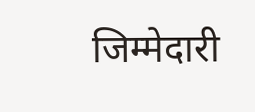जिम्मेदारी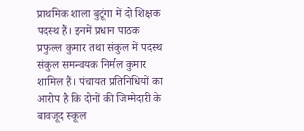प्राथमिक शाला बुटूंगा में दो शिक्षक पदस्थ हैं। इनमें प्रधान पाठक प्रफुल्ल कुमार तथा संकुल में पदस्थ संकुल समन्वयक निर्मल कुमार शामिल हैं। पंचायत प्रतिनिधियों का आरोप है कि दोनों की जिम्मेदारी के बावजूद स्कूल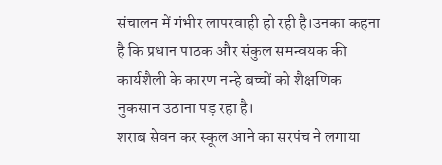संचालन में गंभीर लापरवाही हो रही है।उनका कहना है कि प्रधान पाठक और संकुल समन्वयक की कार्यशैली के कारण नन्हे बच्चों को शैक्षणिक नुकसान उठाना पड़ रहा है।
शराब सेवन कर स्कूल आने का सरपंच ने लगाया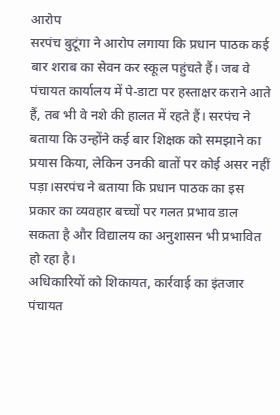आरोप
सरपंच बुटूंगा ने आरोप लगाया कि प्रधान पाठक कई बार शराब का सेवन कर स्कूल पहुंचते हैं। जब वे पंचायत कार्यालय में पे-डाटा पर हस्ताक्षर कराने आते हैं, तब भी वे नशे की हालत में रहते हैं। सरपंच ने बताया कि उन्होंने कई बार शिक्षक को समझाने का प्रयास किया, लेकिन उनकी बातों पर कोई असर नहीं पड़ा।सरपंच ने बताया कि प्रधान पाठक का इस प्रकार का व्यवहार बच्चों पर गलत प्रभाव डाल सकता है और विद्यालय का अनुशासन भी प्रभावित हो रहा है।
अधिकारियों को शिकायत, कार्रवाई का इंतजार
पंचायत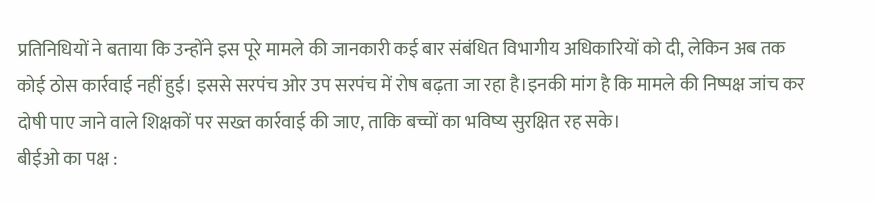प्रतिनिधियों ने बताया कि उन्होंने इस पूरे मामले की जानकारी कई बार संबंधित विभागीय अधिकारियों को दी, लेकिन अब तक कोई ठोस कार्रवाई नहीं हुई। इससे सरपंच ओर उप सरपंच में रोष बढ़ता जा रहा है।इनकी मांग है कि मामले की निष्पक्ष जांच कर दोषी पाए जाने वाले शिक्षकों पर सख्त कार्रवाई की जाए, ताकि बच्चों का भविष्य सुरक्षित रह सके।
बीईओ का पक्ष :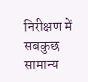निरीक्षण में सबकुछ सामान्य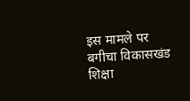इस मामले पर बगीचा विकासखंड शिक्षा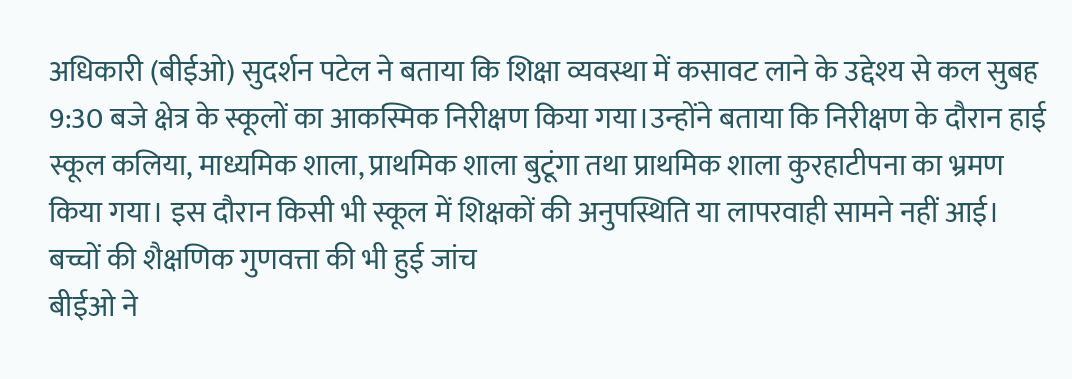अधिकारी (बीईओ) सुदर्शन पटेल ने बताया कि शिक्षा व्यवस्था में कसावट लाने के उद्देश्य से कल सुबह 9:30 बजे क्षेत्र के स्कूलों का आकस्मिक निरीक्षण किया गया।उन्होंने बताया कि निरीक्षण के दौरान हाई स्कूल कलिया, माध्यमिक शाला, प्राथमिक शाला बुटूंगा तथा प्राथमिक शाला कुरहाटीपना का भ्रमण किया गया। इस दौरान किसी भी स्कूल में शिक्षकों की अनुपस्थिति या लापरवाही सामने नहीं आई।
बच्चों की शैक्षणिक गुणवत्ता की भी हुई जांच
बीईओ ने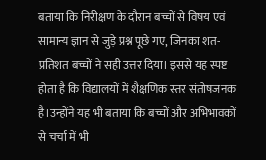बताया कि निरीक्षण के दौरान बच्चों से विषय एवं सामान्य ज्ञान से जुड़े प्रश्न पूछे गए, जिनका शत-प्रतिशत बच्चों ने सही उत्तर दिया। इससे यह स्पष्ट होता है कि विद्यालयों में शैक्षणिक स्तर संतोषजनक है।उन्होंने यह भी बताया कि बच्चों और अभिभावकों से चर्चा में भी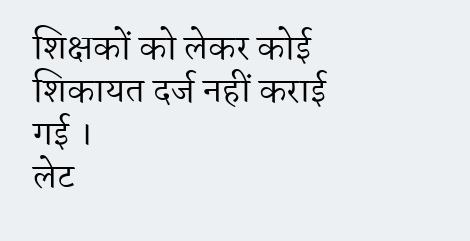शिक्षकों को लेकर कोई शिकायत दर्ज नहीं कराई गई ।
लेट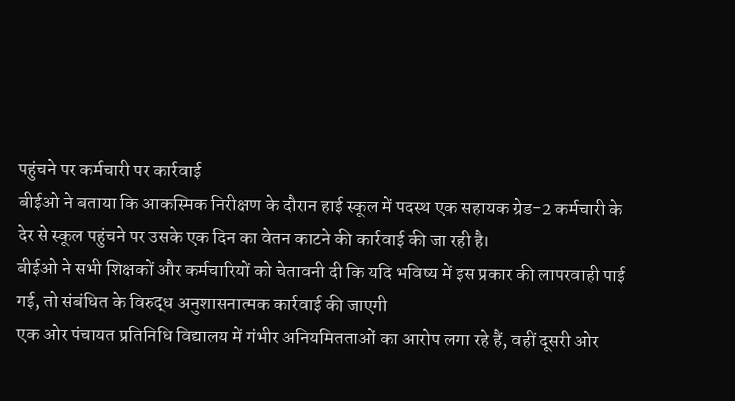पहुंचने पर कर्मचारी पर कार्रवाई
बीईओ ने बताया कि आकस्मिक निरीक्षण के दौरान हाई स्कूल में पदस्थ एक सहायक ग्रेड-2 कर्मचारी के देर से स्कूल पहुंचने पर उसके एक दिन का वेतन काटने की कार्रवाई की जा रही है।
बीईओ ने सभी शिक्षकों और कर्मचारियों को चेतावनी दी कि यदि भविष्य में इस प्रकार की लापरवाही पाई गई, तो संबंधित के विरुद्ध अनुशासनात्मक कार्रवाई की जाएगी
एक ओर पंचायत प्रतिनिधि विद्यालय में गंभीर अनियमितताओं का आरोप लगा रहे हैं, वहीं दूसरी ओर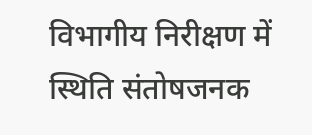विभागीय निरीक्षण में स्थिति संतोषजनक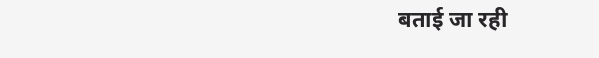बताई जा रही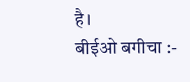है।
बीईओ बगीचा :-